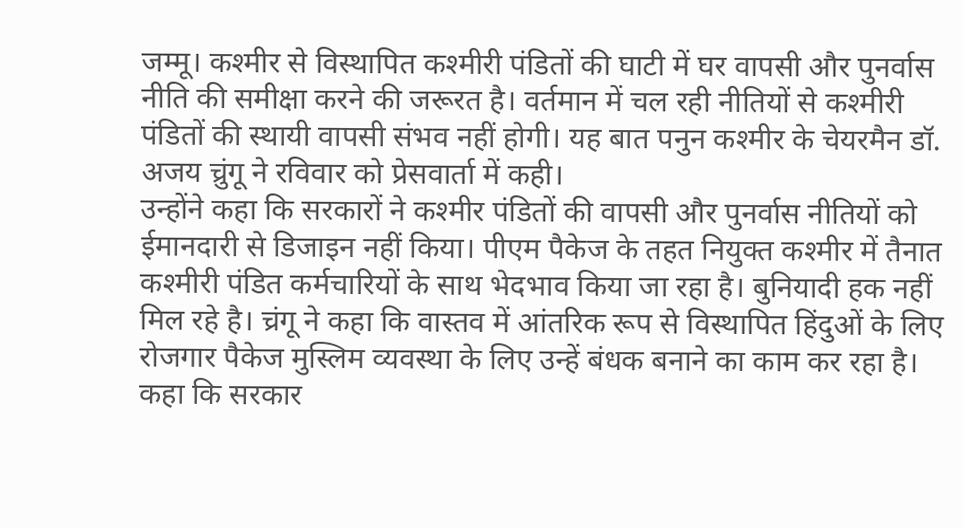जम्मू। कश्मीर से विस्थापित कश्मीरी पंडितों की घाटी में घर वापसी और पुनर्वास नीति की समीक्षा करने की जरूरत है। वर्तमान में चल रही नीतियों से कश्मीरी पंडितों की स्थायी वापसी संभव नहीं होगी। यह बात पनुन कश्मीर के चेयरमैन डॉ. अजय च्रुंगू ने रविवार को प्रेसवार्ता में कही।
उन्होंने कहा कि सरकारों ने कश्मीर पंडितों की वापसी और पुनर्वास नीतियों को ईमानदारी से डिजाइन नहीं किया। पीएम पैकेज के तहत नियुक्त कश्मीर में तैनात कश्मीरी पंडित कर्मचारियों के साथ भेदभाव किया जा रहा है। बुनियादी हक नहीं मिल रहे है। च्रंगू ने कहा कि वास्तव में आंतरिक रूप से विस्थापित हिंदुओं के लिए रोजगार पैकेज मुस्लिम व्यवस्था के लिए उन्हें बंधक बनाने का काम कर रहा है। कहा कि सरकार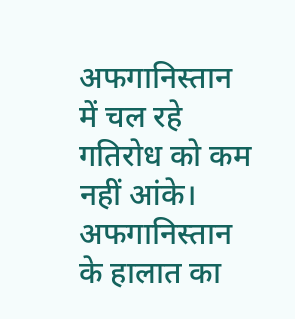अफगानिस्तान में चल रहे गतिरोध को कम नहीं आंके। अफगानिस्तान के हालात का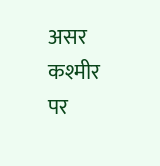असर कश्मीर पर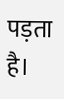पड़ता है।